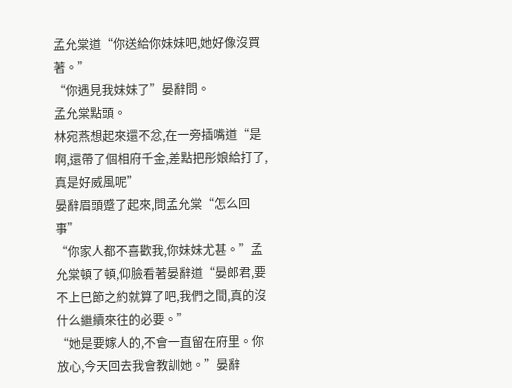孟允棠道“你送給你妹妹吧,她好像沒買著。”
“你遇見我妹妹了”晏辭問。
孟允棠點頭。
林宛燕想起來還不忿,在一旁插嘴道“是啊,還帶了個相府千金,差點把彤娘給打了,真是好威風呢”
晏辭眉頭蹙了起來,問孟允棠“怎么回事”
“你家人都不喜歡我,你妹妹尤甚。”孟允棠頓了頓,仰臉看著晏辭道“晏郎君,要不上巳節之約就算了吧,我們之間,真的沒什么繼續來往的必要。”
“她是要嫁人的,不會一直留在府里。你放心,今天回去我會教訓她。”晏辭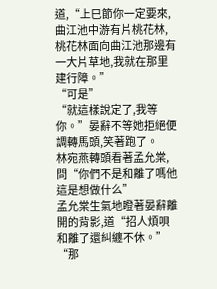道,“上巳節你一定要來,曲江池中游有片桃花林,桃花林面向曲江池那邊有一大片草地,我就在那里建行障。”
“可是”
“就這樣說定了,我等你。”晏辭不等她拒絕便調轉馬頭,笑著跑了。
林宛燕轉頭看著孟允棠,問“你們不是和離了嗎他這是想做什么”
孟允棠生氣地瞪著晏辭離開的背影,道“招人煩唄和離了還糾纏不休。”
“那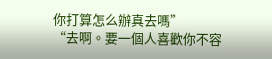你打算怎么辦真去嗎”
“去啊。要一個人喜歡你不容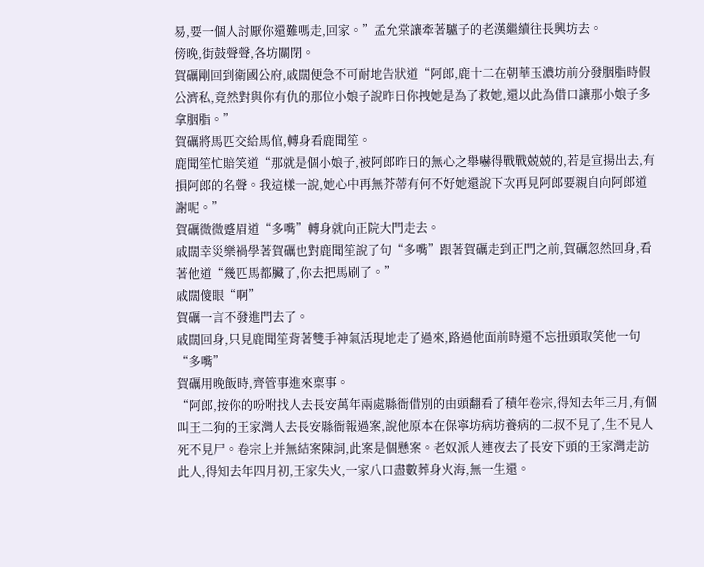易,要一個人討厭你還難嗎走,回家。”孟允棠讓牽著驢子的老漢繼續往長興坊去。
傍晚,街鼓聲聲,各坊關閉。
賀礪剛回到衛國公府,戚闊便急不可耐地告狀道“阿郎,鹿十二在朝華玉濃坊前分發胭脂時假公濟私,竟然對與你有仇的那位小娘子說昨日你拽她是為了救她,還以此為借口讓那小娘子多拿胭脂。”
賀礪將馬匹交給馬倌,轉身看鹿聞笙。
鹿聞笙忙賠笑道“那就是個小娘子,被阿郎昨日的無心之舉嚇得戰戰兢兢的,若是宣揚出去,有損阿郎的名聲。我這樣一說,她心中再無芥蒂有何不好她還說下次再見阿郎要親自向阿郎道謝呢。”
賀礪微微蹙眉道“多嘴”轉身就向正院大門走去。
戚闊幸災樂禍學著賀礪也對鹿聞笙說了句“多嘴”跟著賀礪走到正門之前,賀礪忽然回身,看著他道“幾匹馬都臟了,你去把馬刷了。”
戚闊傻眼“啊”
賀礪一言不發進門去了。
戚闊回身,只見鹿聞笙背著雙手神氣活現地走了過來,路過他面前時還不忘扭頭取笑他一句“多嘴”
賀礪用晚飯時,齊管事進來稟事。
“阿郎,按你的吩咐找人去長安萬年兩處縣衙借別的由頭翻看了積年卷宗,得知去年三月,有個叫王二狗的王家灣人去長安縣衙報過案,說他原本在保寧坊病坊養病的二叔不見了,生不見人死不見尸。卷宗上并無結案陳詞,此案是個懸案。老奴派人連夜去了長安下頭的王家灣走訪此人,得知去年四月初,王家失火,一家八口盡數葬身火海,無一生還。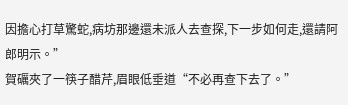因擔心打草驚蛇,病坊那邊還未派人去查探,下一步如何走,還請阿郎明示。”
賀礪夾了一筷子醋芹,眉眼低垂道“不必再查下去了。”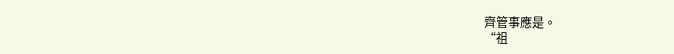齊管事應是。
“祖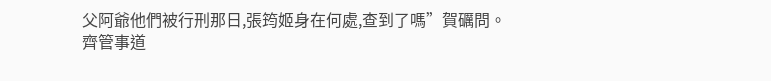父阿爺他們被行刑那日,張筠姬身在何處,查到了嗎”賀礪問。
齊管事道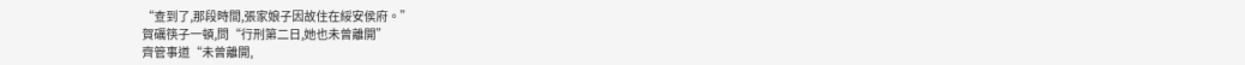“查到了,那段時間,張家娘子因故住在綏安侯府。”
賀礪筷子一頓,問“行刑第二日,她也未曾離開”
齊管事道“未曾離開,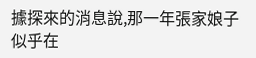據探來的消息說,那一年張家娘子似乎在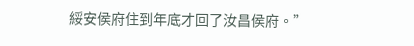綏安侯府住到年底才回了汝昌侯府。”